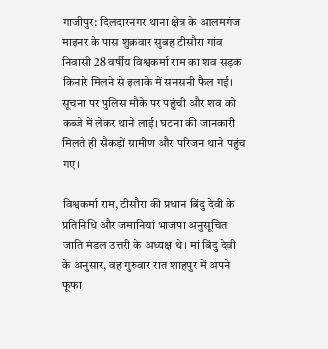गाजीपुर: दिलदारनगर थाना क्षेत्र के आलमगंज माइनर के पास शुक्रवार सुबह टीसौरा गांव निवासी 28 वर्षीय विश्वकर्मा राम का शव सड़क किनारे मिलने से इलाके में सनसनी फैल गई। सूचना पर पुलिस मौके पर पहुंची और शव को कब्जे में लेकर थाने लाई। घटना की जानकारी मिलते ही सैकड़ों ग्रामीण और परिजन थाने पहुंच गए।

विश्वकर्मा राम, टीसौरा की प्रधान बिंदु देवी के प्रतिनिधि और जमानियां भाजपा अनुसूचित जाति मंडल उत्तरी के अध्यक्ष थे। मां बिंदु देवी के अनुसार, वह गुरुवार रात शाहपुर में अपने फूफा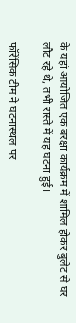के यहां आयोजित एक बरक्षा कार्यक्रम में शामिल होकर बुलेट से घर लौट रहे थे, तभी रास्ते में यह घटना हुई।

फॉरेंसिक टीम ने घटनास्थल पर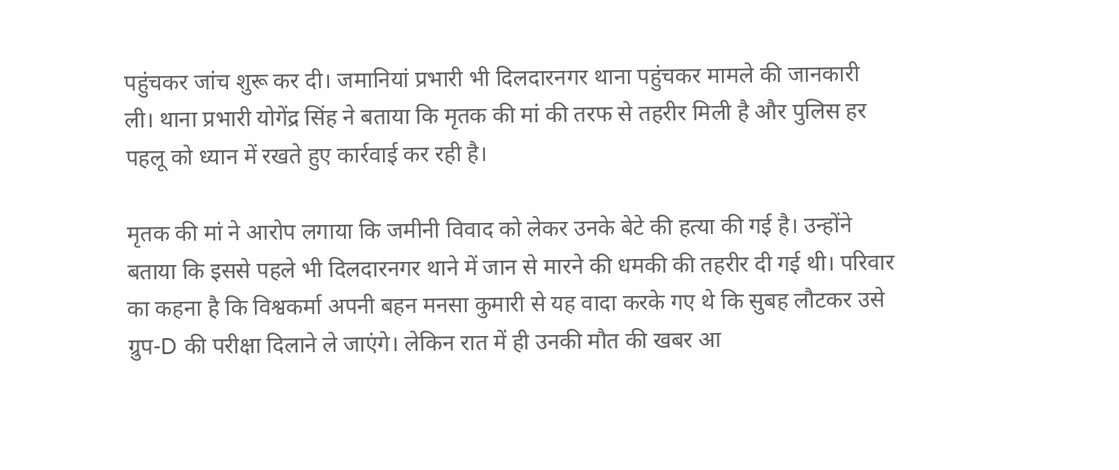पहुंचकर जांच शुरू कर दी। जमानियां प्रभारी भी दिलदारनगर थाना पहुंचकर मामले की जानकारी ली। थाना प्रभारी योगेंद्र सिंह ने बताया कि मृतक की मां की तरफ से तहरीर मिली है और पुलिस हर पहलू को ध्यान में रखते हुए कार्रवाई कर रही है।

मृतक की मां ने आरोप लगाया कि जमीनी विवाद को लेकर उनके बेटे की हत्या की गई है। उन्होंने बताया कि इससे पहले भी दिलदारनगर थाने में जान से मारने की धमकी की तहरीर दी गई थी। परिवार का कहना है कि विश्वकर्मा अपनी बहन मनसा कुमारी से यह वादा करके गए थे कि सुबह लौटकर उसे ग्रुप-D की परीक्षा दिलाने ले जाएंगे। लेकिन रात में ही उनकी मौत की खबर आ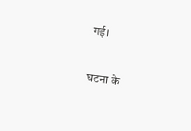गई।

घटना के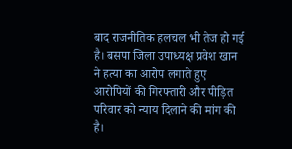बाद राजनीतिक हलचल भी तेज हो गई है। बसपा जिला उपाध्यक्ष प्रवेश खान ने हत्या का आरोप लगाते हुए आरोपियों की गिरफ्तारी और पीड़ित परिवार को न्याय दिलाने की मांग की है।